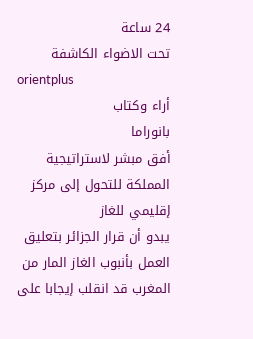24 ساعة
تحت الاضواء الكاشفة
orientplus
أراء وكتاب
بانوراما
أفق مبشر لاستراتيجية المملكة للتحول إلى مركز إقليمي للغاز
يبدو أن قرار الجزائر بتعليق العمل بأنبوب الغاز المار من المغرب قد انقلب إيجابا على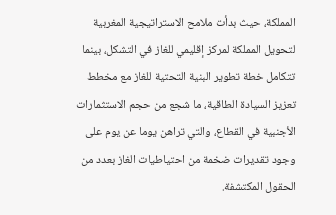المملكة، حيث بدأت ملامح الاستراتيجية المغربية لتحويل المملكة لمركز إقليمي للغاز في التشكل، بينما تتكامل خطة تطوير البنية التحتية للغاز مع مخطط تعزيز السيادة الطاقية، ما شجع من حجم الاستثمارات الأجنبية في القطاع، والتي تراهن يوما عن يوم على وجود تقديرات ضخمة من احتياطيات الغاز بعدد من الحقول المكتشفة.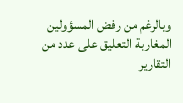وبالرغم من رفض المسؤولين المغاربة التعليق على عدد من التقارير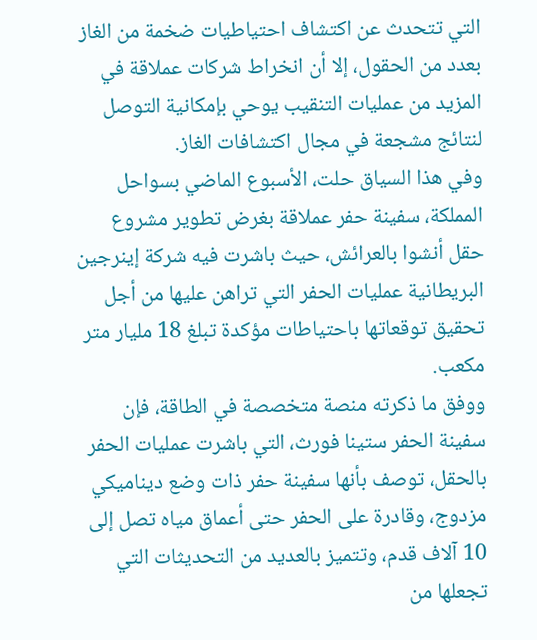التي تتحدث عن اكتشاف احتياطيات ضخمة من الغاز بعدد من الحقول، إلا أن انخراط شركات عملاقة في المزيد من عمليات التنقيب يوحي بإمكانية التوصل لنتائج مشجعة في مجال اكتشافات الغاز.
وفي هذا السياق حلت، الأسبوع الماضي بسواحل المملكة، سفينة حفر عملاقة بغرض تطوير مشروع حقل أنشوا بالعرائش، حيث باشرت فيه شركة إينرجين البريطانية عمليات الحفر التي تراهن عليها من أجل تحقيق توقعاتها باحتياطات مؤكدة تبلغ 18 مليار متر مكعب.
ووفق ما ذكرته منصة متخصصة في الطاقة، فإن سفينة الحفر ستينا فورث، التي باشرت عمليات الحفر بالحقل، توصف بأنها سفينة حفر ذات وضع ديناميكي مزدوج، وقادرة على الحفر حتى أعماق مياه تصل إلى 10 آلاف قدم، وتتميز بالعديد من التحديثات التي تجعلها من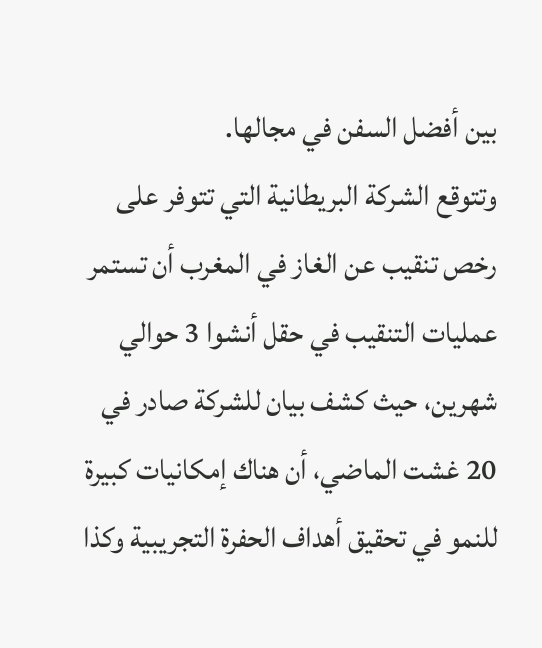بين أفضل السفن في مجالها.
وتتوقع الشركة البريطانية التي تتوفر على رخص تنقيب عن الغاز في المغرب أن تستمر عمليات التنقيب في حقل أنشوا 3 حوالي شهرين، حيث كشف بيان للشركة صادر في 20 غشت الماضي، أن هناك إمكانيات كبيرة للنمو في تحقيق أهداف الحفرة التجريبية وكذا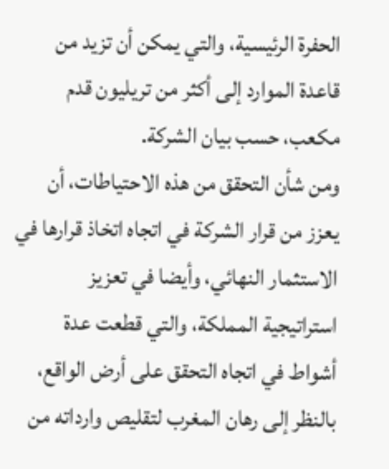الحفرة الرئيسية، والتي يمكن أن تزيد من قاعدة الموارد إلى أكثر من تريليون قدم مكعب، حسب بيان الشركة.
ومن شأن التحقق من هذه الاحتياطات، أن يعزز من قرار الشركة في اتجاه اتخاذ قرارها في الاستثمار النهائي، وأيضا في تعزيز استراتيجية المملكة، والتي قطعت عدة أشواط في اتجاه التحقق على أرض الواقع، بالنظر إلى رهان المغرب لتقليص وارداته من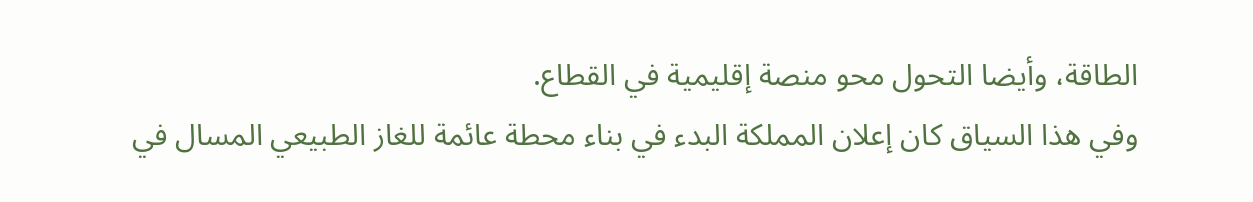الطاقة، وأيضا التحول محو منصة إقليمية في القطاع.
وفي هذا السياق كان إعلان المملكة البدء في بناء محطة عائمة للغاز الطبيعي المسال في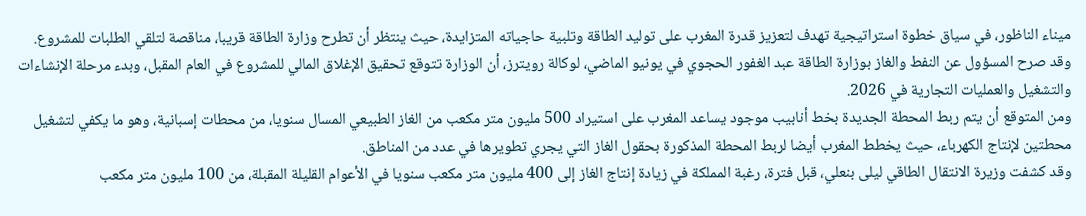ميناء الناظور، في سياق خطوة استراتيجية تهدف لتعزيز قدرة المغرب على توليد الطاقة وتلبية حاجياته المتزايدة، حيث ينتظر أن تطرح وزارة الطاقة قريبا، مناقصة لتلقي الطلبات للمشروع.
وقد صرح المسؤول عن النفط والغاز بوزارة الطاقة عبد الغفور الحجوي في يونيو الماضي، لوكالة رويترز، أن الوزارة تتوقع تحقيق الإغلاق المالي للمشروع في العام المقبل، وبدء مرحلة الإنشاءات والتشغيل والعمليات التجارية في 2026.
ومن المتوقع أن يتم ربط المحطة الجديدة بخط أنابيب موجود يساعد المغرب على استيراد 500 مليون متر مكعب من الغاز الطبيعي المسال سنويا، من محطات إسبانية، وهو ما يكفي لتشغيل محطتين لإنتاج الكهرباء، حيث يخطط المغرب أيضا لربط المحطة المذكورة بحقول الغاز التي يجري تطويرها في عدد من المناطق.
وقد كشفت وزيرة الانتقال الطاقي ليلى بنعلي، قبل فترة، رغبة المملكة في زيادة إنتاج الغاز إلى 400 مليون متر مكعب سنويا في الأعوام القليلة المقبلة، من 100 مليون متر مكعب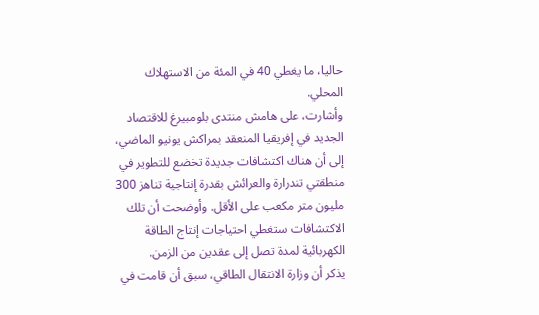حاليا، ما يغطي 40 في المئة من الاستهلاك المحلي.
وأشارت، على هامش منتدى بلومبيرغ للاقتصاد الجديد في إفريقيا المنعقد بمراكش يونيو الماضي، إلى أن هناك اكتشافات جديدة تخضع للتطوير في منطقتي تندرارة والعرائش بقدرة إنتاجية تناهز 300 مليون متر مكعب على الأقل. وأوضحت أن تلك الاكتشافات ستغطي احتياجات إنتاج الطاقة الكهربائية لمدة تصل إلى عقدين من الزمن.
يذكر أن وزارة الانتقال الطاقي، سبق أن قامت في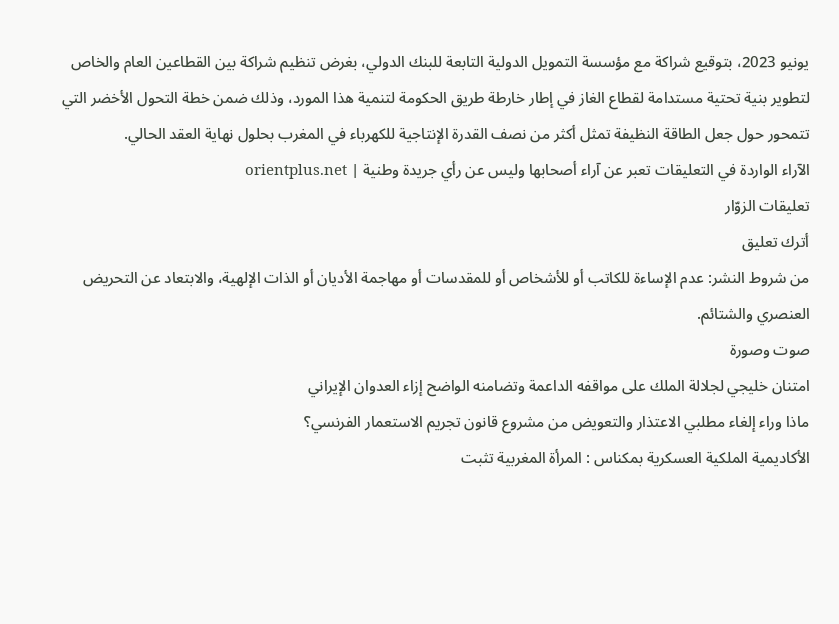يونيو 2023، بتوقيع شراكة مع مؤسسة التمويل الدولية التابعة للبنك الدولي، بغرض تنظيم شراكة بين القطاعين العام والخاص لتطوير بنية تحتية مستدامة لقطاع الغاز في إطار خارطة طريق الحكومة لتنمية هذا المورد، وذلك ضمن خطة التحول الأخضر التي تتمحور حول جعل الطاقة النظيفة تمثل أكثر من نصف القدرة الإنتاجية للكهرباء في المغرب بحلول نهاية العقد الحالي.
الآراء الواردة في التعليقات تعبر عن آراء أصحابها وليس عن رأي جريدة وطنية | orientplus.net
تعليقات الزوّار
أترك تعليق
من شروط النشر: عدم الإساءة للكاتب أو للأشخاص أو للمقدسات أو مهاجمة الأديان أو الذات الإلهية، والابتعاد عن التحريض العنصري والشتائم.
صوت وصورة
امتنان خليجي لجلالة الملك على مواقفه الداعمة وتضامنه الواضح إزاء العدوان الإيراني
ماذا وراء إلغاء مطلبي الاعتذار والتعويض من مشروع قانون تجريم الاستعمار الفرنسي؟
الأكاديمية الملكية العسكرية بمكناس : المرأة المغربية تثبت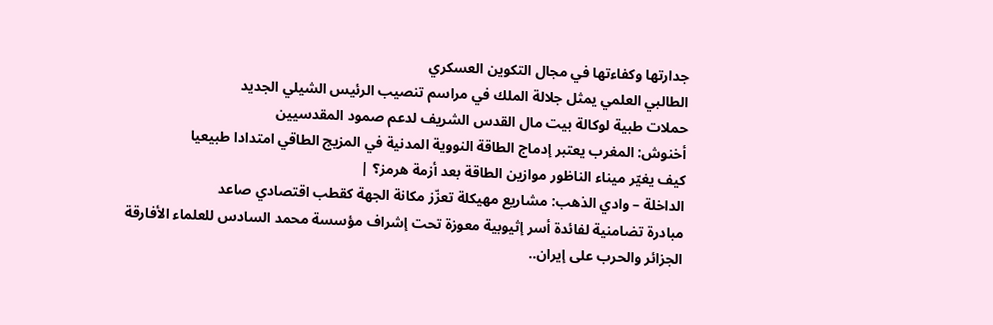جدارتها وكفاءتها في مجال التكوين العسكري
الطالبي العلمي يمثل جلالة الملك في مراسم تنصيب الرئيس الشيلي الجديد
حملات طبية لوكالة بيت مال القدس الشريف لدعم صمود المقدسيين
أخنوش: المغرب يعتبر إدماج الطاقة النووية المدنية في المزيج الطاقي امتدادا طبيعيا
كيف يغيّر ميناء الناظور موازين الطاقة بعد أزمة هرمز؟ |
الداخلة – وادي الذهب: مشاريع مهيكلة تعزّز مكانة الجهة كقطب اقتصادي صاعد
مبادرة تضامنية لفائدة أسر إثيوبية معوزة تحت إشراف مؤسسة محمد السادس للعلماء الأفارقة
الجزائر والحرب على إيران..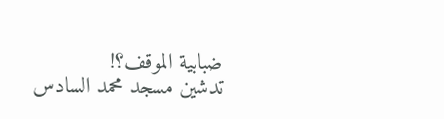ضبابية الموقف؟!
تدشين مسجد محمد السادس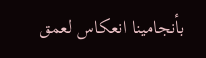بأنجامينا انعكاس لعمق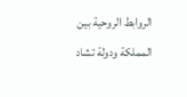الروابط الروحية بين المملكة ودولة تشاد